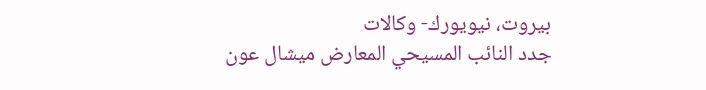بيروت، نيويورك- وكالات
جدد النائب المسيحي المعارض ميشال عون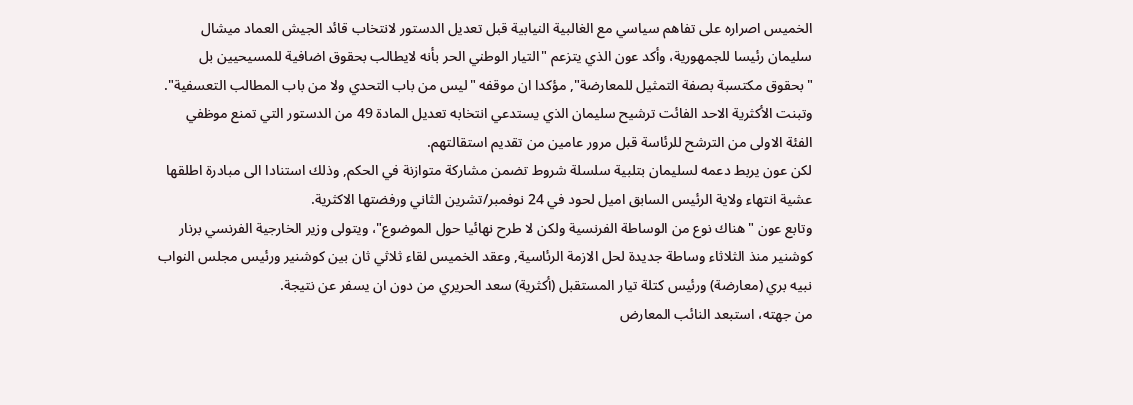الخميس اصراره على تفاهم سياسي مع الغالبية النيابية قبل تعديل الدستور لانتخاب قائد الجيش العماد ميشال سليمان رئيسا للجمهورية، وأكد عون الذي يتزعم "التيار الوطني الحر بأنه لايطالب بحقوق اضافية للمسيحيين بل "بحقوق مكتسبة بصفة التمثيل للمعارضة", مؤكدا ان موقفه "ليس من باب التحدي ولا من باب المطالب التعسفية".
وتبنت الأكثرية الاحد الفائت ترشيح سليمان الذي يستدعي انتخابه تعديل المادة 49 من الدستور التي تمنع موظفي الفئة الاولى من الترشح للرئاسة قبل مرور عامين من تقديم استقالتهم.
لكن عون يربط دعمه لسليمان بتلبية سلسلة شروط تضمن مشاركة متوازنة في الحكم, وذلك استنادا الى مبادرة اطلقها عشية انتهاء ولاية الرئيس السابق اميل لحود في 24 نوفمبر/تشرين الثاني ورفضتها الاكثرية.
وتابع عون "هناك نوع من الوساطة الفرنسية ولكن لا طرح نهائيا حول الموضوع"، ويتولى وزير الخارجية الفرنسي برنار كوشنير منذ الثلاثاء وساطة جديدة لحل الازمة الرئاسية, وعقد الخميس لقاء ثلاثي ثان بين كوشنير ورئيس مجلس النواب نبيه بري (معارضة) ورئيس كتلة تيار المستقبل (أكثرية) سعد الحريري من دون ان يسفر عن نتيجة.
من جهته، استبعد النائب المعارض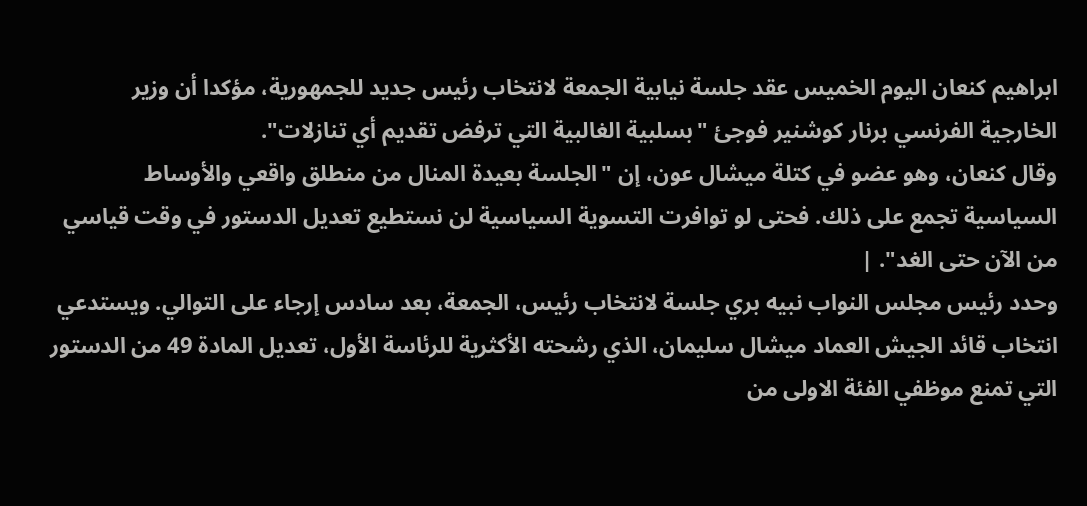ابراهيم كنعان اليوم الخميس عقد جلسة نيابية الجمعة لانتخاب رئيس جديد للجمهورية، مؤكدا أن وزير الخارجية الفرنسي برنار كوشنير فوجئ "بسلبية الغالبية التي ترفض تقديم أي تنازلات".
وقال كنعان، وهو عضو في كتلة ميشال عون، إن "الجلسة بعيدة المنال من منطلق واقعي والأوساط السياسية تجمع على ذلك. فحتى لو توافرت التسوية السياسية لن نستطيع تعديل الدستور في وقت قياسي من الآن حتى الغد". |
وحدد رئيس مجلس النواب نبيه بري جلسة لانتخاب رئيس، الجمعة، بعد سادس إرجاء على التوالي. ويستدعي انتخاب قائد الجيش العماد ميشال سليمان، الذي رشحته الأكثرية للرئاسة الأول، تعديل المادة 49 من الدستور التي تمنع موظفي الفئة الاولى من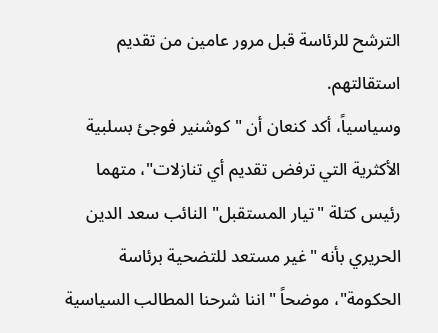الترشح للرئاسة قبل مرور عامين من تقديم استقالتهم.
وسياسياً، أكد كنعان أن "كوشنير فوجئ بسلبية الأكثرية التي ترفض تقديم أي تنازلات"، متهما رئيس كتلة "تيار المستقبل" النائب سعد الدين الحريري بأنه "غير مستعد للتضحية برئاسة الحكومة"، موضحاً "اننا شرحنا المطالب السياسية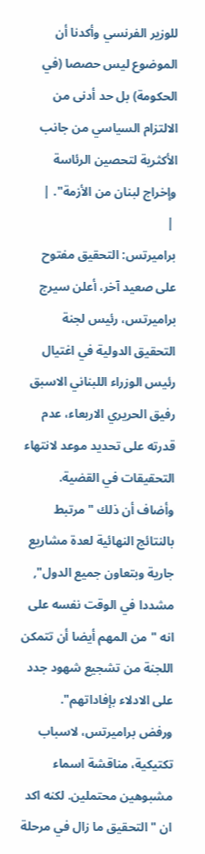للوزير الفرنسي وأكدنا أن الموضوع ليس حصصا (في الحكومة) بل حد أدنى من الالتزام السياسي من جانب الأكثرية لتحصين الرئاسة وإخراج لبنان من الأزمة". |
 |
براميرتس: التحقيق مفتوح على صعيد آخر، أعلن سيرج براميرتس، رئيس لجنة التحقيق الدولية في اغتيال رئيس الوزراء اللبناني الاسبق رفيق الحريري الاربعاء، عدم قدرته على تحديد موعد لانتهاء التحقيقات في القضية.
وأضاف أن ذلك "مرتبط بالنتائج النهائية لعدة مشاريع جارية وبتعاون جميع الدول", مشددا في الوقت نفسه على انه "من المهم أيضا أن تتمكن اللجنة من تشجيع شهود جدد على الادلاء بإفاداتهم".
ورفض براميرتس، لاسباب تكتيكية، مناقشة اسماء مشبوهين محتملين. لكنه اكد ان "التحقيق ما زال في مرحلة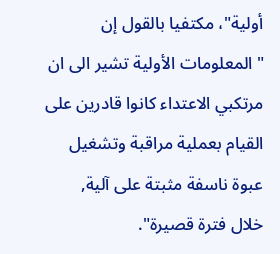أولية"، مكتفيا بالقول إن "المعلومات الأولية تشير الى ان مرتكبي الاعتداء كانوا قادرين على القيام بعملية مراقبة وتشغيل عبوة ناسفة مثبتة على آلية, خلال فترة قصيرة".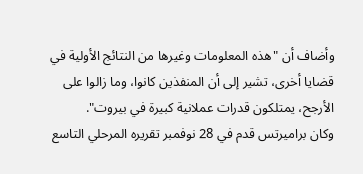وأضاف أن "هذه المعلومات وغيرها من النتائج الأولية في قضايا أخرى، تشير إلى أن المنفذين كانوا، وما زالوا على الأرجح، يمتلكون قدرات عملانية كبيرة في بيروت".
وكان براميرتس قدم في 28 نوفمبر تقريره المرحلي التاسع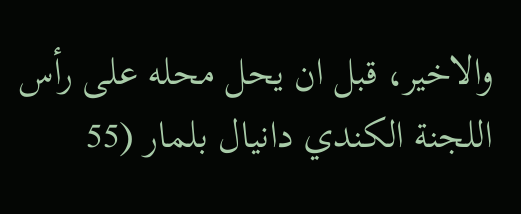والاخير، قبل ان يحل محله على رأس اللجنة الكندي دانيال بلمار (55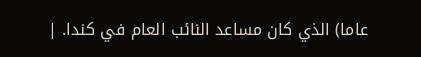عاما) الذي كان مساعد النائب العام في كندا. |